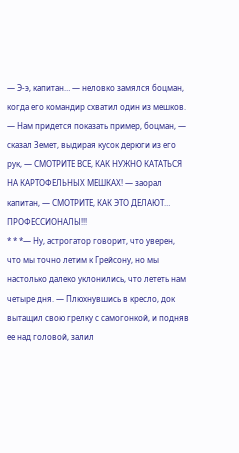— Э-э, капитан… — неловко замялся боцман, когда его командир схватил один из мешков.
— Нам придется показать пример, боцман, — сказал Земет, выдирая кусок дерюги из его рук, — СМОТРИТЕ ВСЕ, КАК НУЖНО КАТАТЬСЯ НА КАРТОФЕЛЬНЫХ МЕШКАХ! — заорал капитан, — СМОТРИТЕ, КАК ЭТО ДЕЛАЮТ… ПРОФЕССИОНАЛЫ!!!
* * *— Ну, астрогатор говорит, что уверен, что мы точно летим к Грейсону, но мы настолько далеко уклонились, что лететь нам четыре дня. — Плюхнувшись в кресло, док вытащил свою грелку с самогонкой, и подняв ее над головой, залил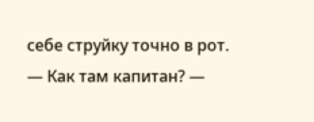себе струйку точно в рот. — Как там капитан? —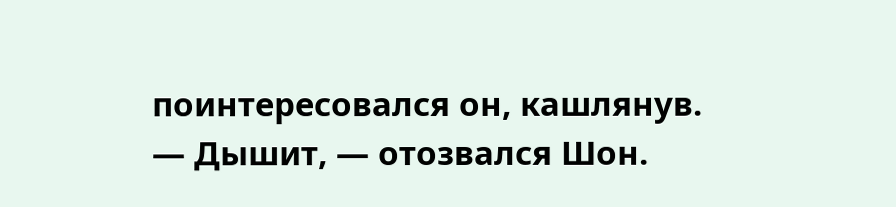поинтересовался он, кашлянув.
— Дышит, — отозвался Шон.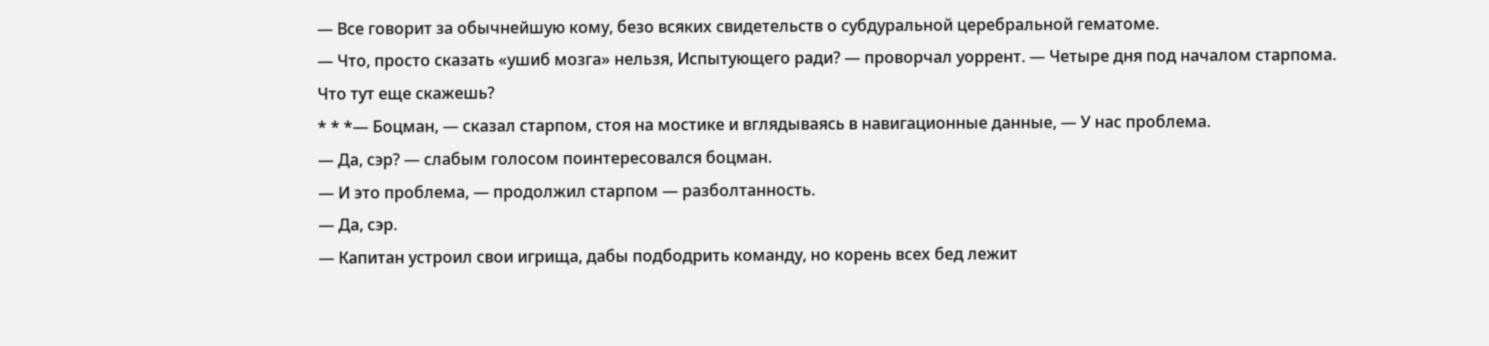— Все говорит за обычнейшую кому, безо всяких свидетельств о субдуральной церебральной гематоме.
— Что, просто сказать «ушиб мозга» нельзя, Испытующего ради? — проворчал уоррент. — Четыре дня под началом старпома.
Что тут еще скажешь?
* * *— Боцман, — сказал старпом, стоя на мостике и вглядываясь в навигационные данные, — У нас проблема.
— Да, сэр? — слабым голосом поинтересовался боцман.
— И это проблема, — продолжил старпом — разболтанность.
— Да, сэр.
— Капитан устроил свои игрища, дабы подбодрить команду, но корень всех бед лежит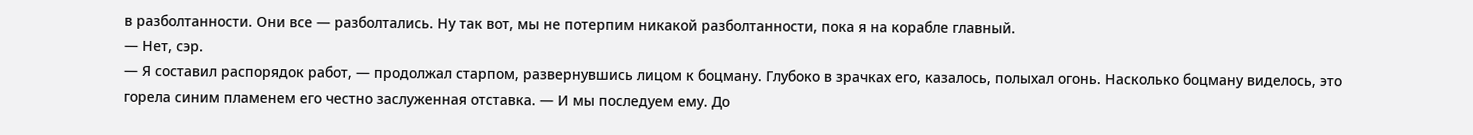в разболтанности. Они все — разболтались. Ну так вот, мы не потерпим никакой разболтанности, пока я на корабле главный.
— Нет, сэр.
— Я составил распорядок работ, — продолжал старпом, развернувшись лицом к боцману. Глубоко в зрачках его, казалось, полыхал огонь. Насколько боцману виделось, это горела синим пламенем его честно заслуженная отставка. — И мы последуем ему. До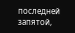последней запятой,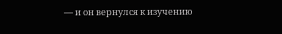— и он вернулся к изучению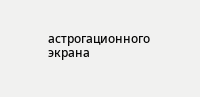астрогационного экрана